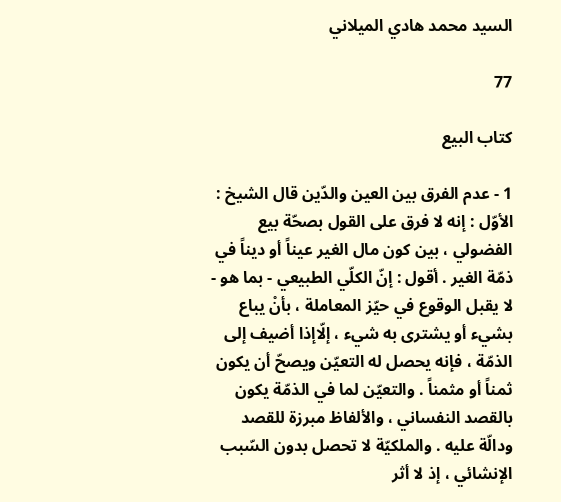السيد محمد هادي الميلاني

77

كتاب البيع

1 - عدم الفرق بين العين والدّين قال الشيخ : الأوّل : إنه لا فرق على القول بصحّة بيع الفضولي ، بين كون مال الغير عيناً أو ديناً في ذمّة الغير . أقول : إنّ الكلّي الطبيعي - بما هو - لا يقبل الوقوع في حيّز المعاملة ، بأنْ يباع بشيء أو يشترى به شيء ، إلّاإذا أضيف إلى الذمّة ، فإنه يحصل له التعيّن ويصحّ أن يكون ثمناً أو مثمناً . والتعيّن لما في الذمّة يكون بالقصد النفساني ، والألفاظ مبرزة للقصد ودالّة عليه . والملكيّة لا تحصل بدون السّبب الإنشائي ، إذ لا أثر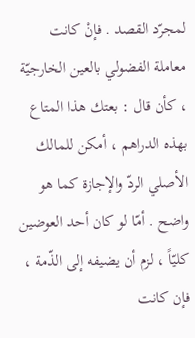لمجرّد القصد . فإنْ كانت معاملة الفضولي بالعين الخارجيّة ، كأن قال : بعتك هذا المتاع بهذه الدراهم ، أمكن للمالك الأصلي الردّ والإجازة كما هو واضح . أمّا لو كان أحد العوضين كليّاً ، لزم أن يضيفه إلى الذّمة ، فإن كانت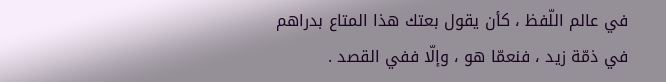في عالم اللّفظ ، كأن يقول بعتك هذا المتاع بدراهم في ذمّة زيد ، فنعمّا هو ، وإلّا ففي القصد .